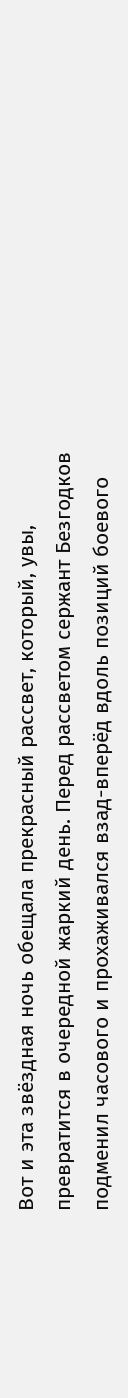Вот и эта звёздная ночь обещала прекрасный рассвет, который, увы, превратится в очередной жаркий день. Перед рассветом сержант Безгодков подменил часового и прохаживался взад-вперёд вдоль позиций боевого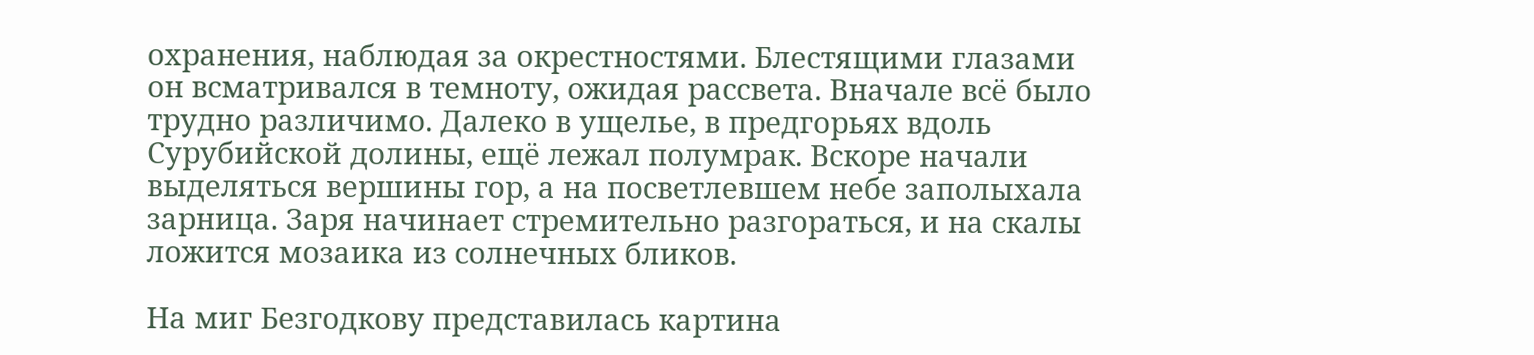охранения, наблюдая за окрестностями. Блестящими глазами он всматривался в темноту, ожидая рассвета. Вначале всё было трудно различимо. Далеко в ущелье, в предгорьях вдоль Сурубийской долины, ещё лежал полумрак. Вскоре начали выделяться вершины гор, а на посветлевшем небе заполыхала зарница. Заря начинает стремительно разгораться, и на скалы ложится мозаика из солнечных бликов.

На миг Безгодкову представилась картина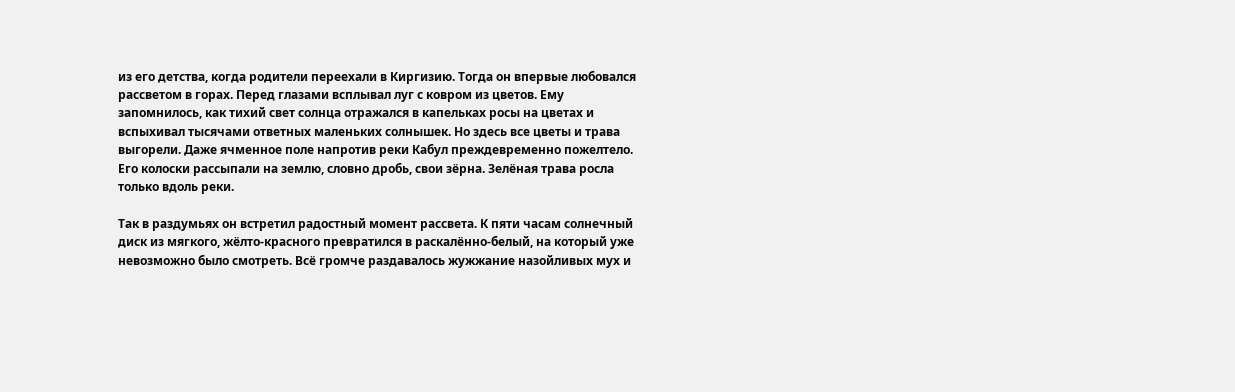из его детства, когда родители переехали в Киргизию. Тогда он впервые любовался рассветом в горах. Перед глазами всплывал луг с ковром из цветов. Ему запомнилось, как тихий свет солнца отражался в капельках росы на цветах и вспыхивал тысячами ответных маленьких солнышек. Но здесь все цветы и трава выгорели. Даже ячменное поле напротив реки Кабул преждевременно пожелтело. Его колоски рассыпали на землю, словно дробь, свои зёрна. Зелёная трава росла только вдоль реки.

Так в раздумьях он встретил радостный момент рассвета. К пяти часам солнечный диск из мягкого, жёлто-красного превратился в раскалённо-белый, на который уже невозможно было смотреть. Всё громче раздавалось жужжание назойливых мух и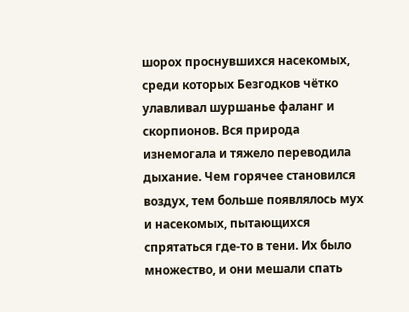шорох проснувшихся насекомых, среди которых Безгодков чётко улавливал шуршанье фаланг и скорпионов. Вся природа изнемогала и тяжело переводила дыхание. Чем горячее становился воздух, тем больше появлялось мух и насекомых, пытающихся спрятаться где-то в тени. Их было множество, и они мешали спать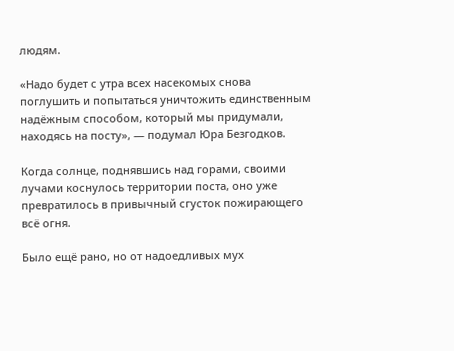людям.

«Надо будет с утра всех насекомых снова поглушить и попытаться уничтожить единственным надёжным способом, который мы придумали, находясь на посту», — подумал Юра Безгодков.

Когда солнце, поднявшись над горами, своими лучами коснулось территории поста, оно уже превратилось в привычный сгусток пожирающего всё огня.

Было ещё рано, но от надоедливых мух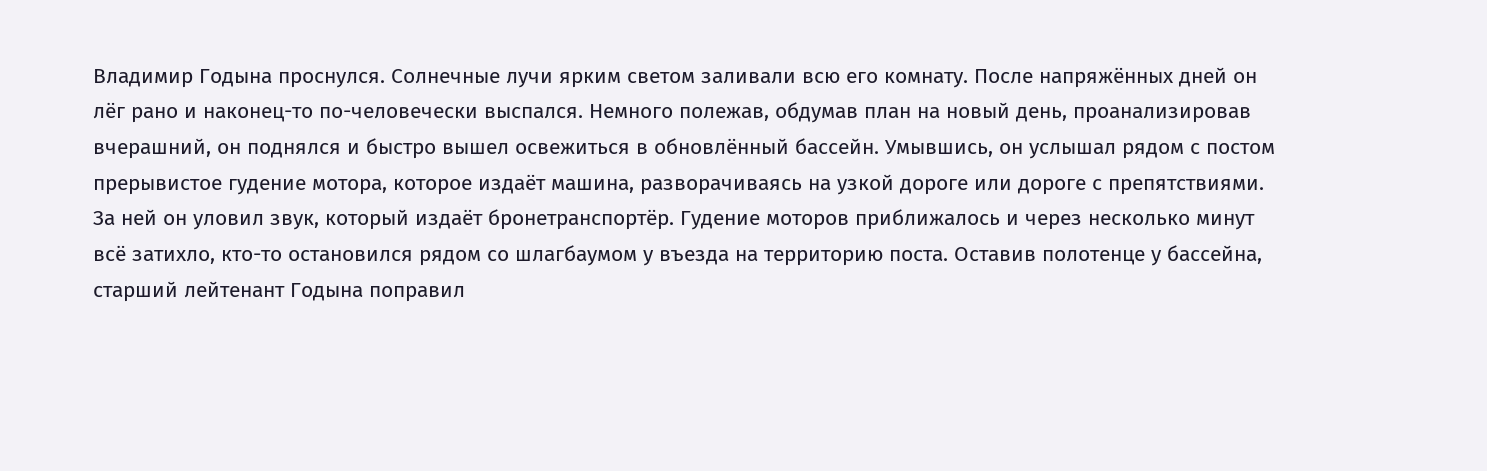Владимир Годына проснулся. Солнечные лучи ярким светом заливали всю его комнату. После напряжённых дней он лёг рано и наконец-то по-человечески выспался. Немного полежав, обдумав план на новый день, проанализировав вчерашний, он поднялся и быстро вышел освежиться в обновлённый бассейн. Умывшись, он услышал рядом с постом прерывистое гудение мотора, которое издаёт машина, разворачиваясь на узкой дороге или дороге с препятствиями. За ней он уловил звук, который издаёт бронетранспортёр. Гудение моторов приближалось и через несколько минут всё затихло, кто-то остановился рядом со шлагбаумом у въезда на территорию поста. Оставив полотенце у бассейна, старший лейтенант Годына поправил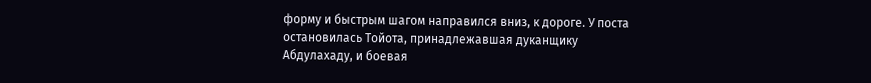форму и быстрым шагом направился вниз, к дороге. У поста остановилась Тойота, принадлежавшая дуканщику Абдулахаду, и боевая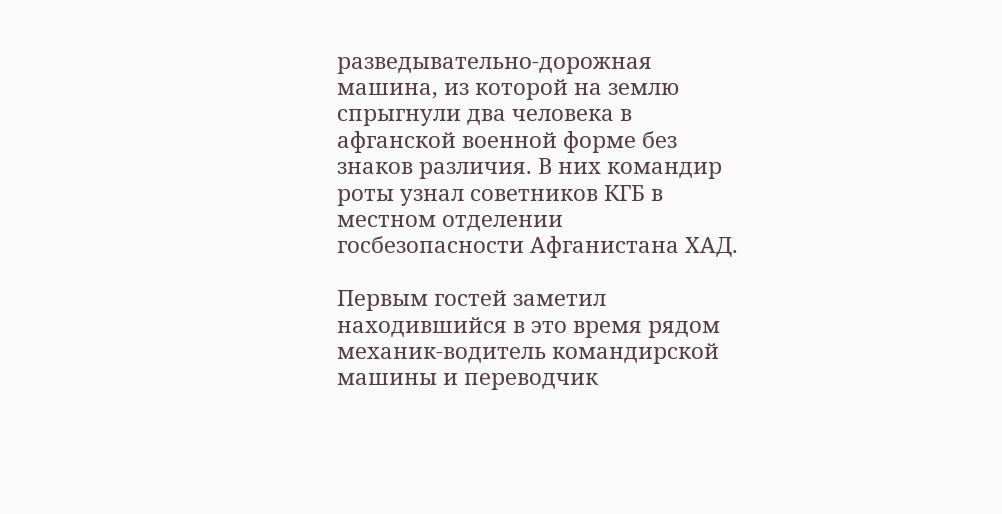разведывательно-дорожная машина, из которой на землю спрыгнули два человека в афганской военной форме без знаков различия. В них командир роты узнал советников КГБ в местном отделении госбезопасности Афганистана ХАД.

Первым гостей заметил находившийся в это время рядом механик-водитель командирской машины и переводчик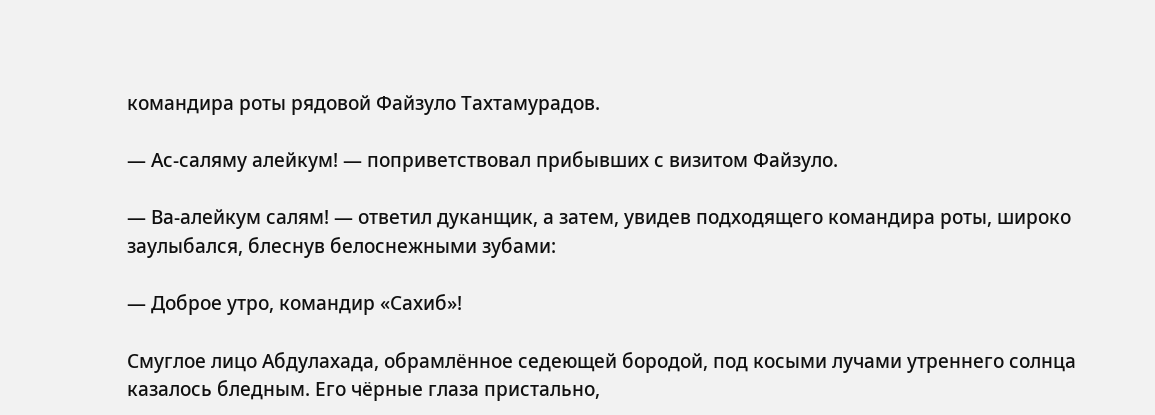командира роты рядовой Файзуло Тахтамурадов.

— Ас-саляму алейкум! — поприветствовал прибывших с визитом Файзуло.

— Ва-алейкум салям! — ответил дуканщик, а затем, увидев подходящего командира роты, широко заулыбался, блеснув белоснежными зубами:

— Доброе утро, командир «Сахиб»!

Смуглое лицо Абдулахада, обрамлённое седеющей бородой, под косыми лучами утреннего солнца казалось бледным. Его чёрные глаза пристально,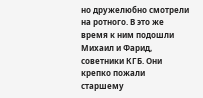но дружелюбно смотрели на ротного. В это же время к ним подошли Михаил и Фарид, советники КГБ. Они крепко пожали старшему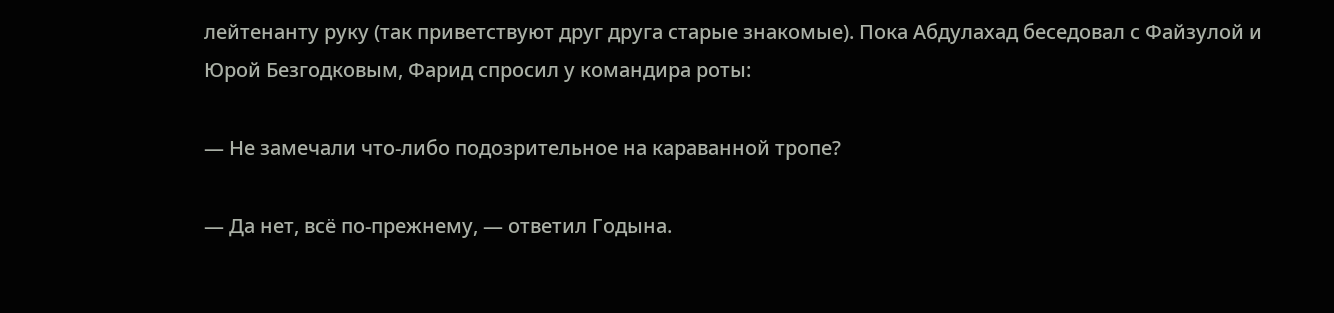лейтенанту руку (так приветствуют друг друга старые знакомые). Пока Абдулахад беседовал с Файзулой и Юрой Безгодковым, Фарид спросил у командира роты:

— Не замечали что-либо подозрительное на караванной тропе?

— Да нет, всё по-прежнему, — ответил Годына.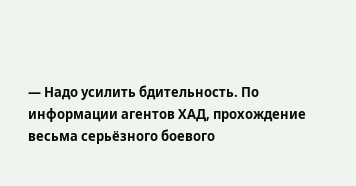— Надо усилить бдительность. По информации агентов ХАД, прохождение весьма серьёзного боевого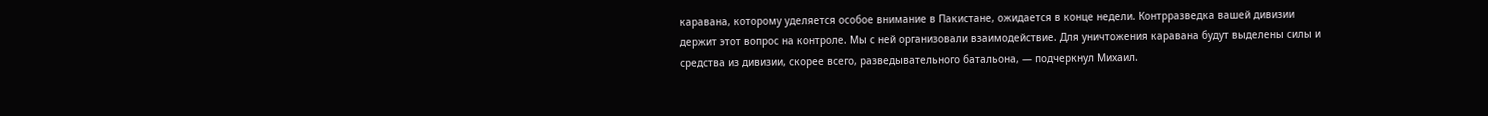каравана, которому уделяется особое внимание в Пакистане, ожидается в конце недели. Контрразведка вашей дивизии держит этот вопрос на контроле. Мы с ней организовали взаимодействие. Для уничтожения каравана будут выделены силы и средства из дивизии, скорее всего, разведывательного батальона, — подчеркнул Михаил.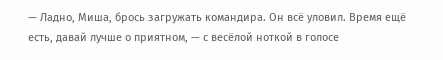— Ладно, Миша, брось загружать командира. Он всё уловил. Время ещё есть, давай лучше о приятном, — с весёлой ноткой в голосе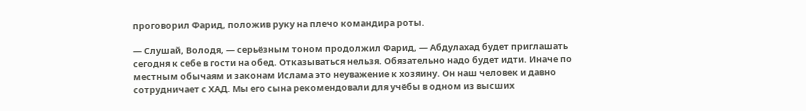проговорил Фарид, положив руку на плечо командира роты.

— Слушай, Володя, — серьёзным тоном продолжил Фарид, — Абдулахад будет приглашать сегодня к себе в гости на обед. Отказываться нельзя. Обязательно надо будет идти. Иначе по местным обычаям и законам Ислама это неуважение к хозяину. Он наш человек и давно сотрудничает с ХАД. Мы его сына рекомендовали для учёбы в одном из высших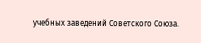учебных заведений Советского Союза.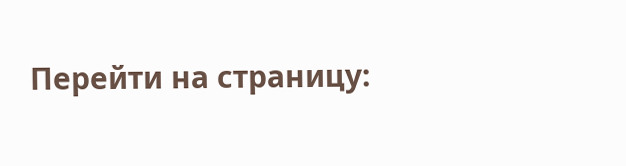Перейти на страницу: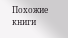Похожие книги